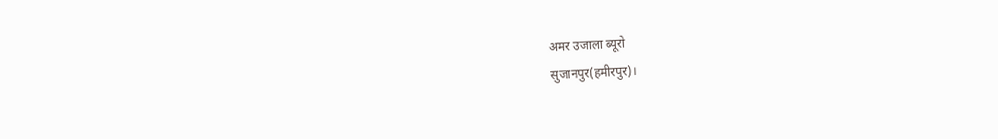अमर उजाला ब्यूरो
सुजानपुर(हमीरपुर)।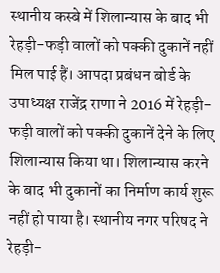स्थानीय कस्बे में शिलान्यास के बाद भी रेहड़ी-फड़ी वालों को पक्की दुकानें नहीं मिल पाई हैं। आपदा प्रबंधन बोर्ड के उपाध्यक्ष राजेंद्र राणा ने 2016 में रेहड़ी-फड़ी वालों को पक्की दुकानें देने के लिए शिलान्यास किया था। शिलान्यास करने के बाद भी दुकानों का निर्माण कार्य शुरू नहीं हो पाया है। स्थानीय नगर परिषद ने रेहड़ी-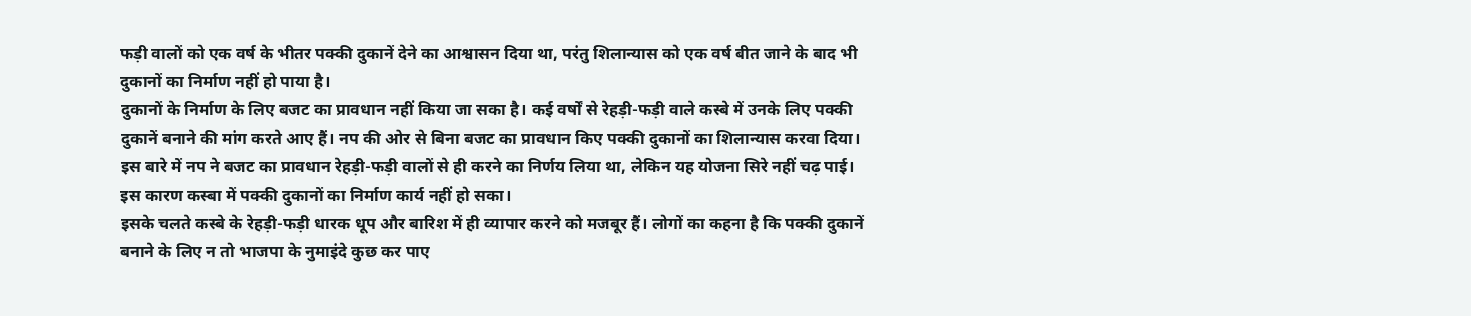फड़ी वालों को एक वर्ष के भीतर पक्की दुकानें देने का आश्वासन दिया था, परंतु शिलान्यास को एक वर्ष बीत जाने के बाद भी दुकानों का निर्माण नहीं हो पाया है।
दुकानों के निर्माण के लिए बजट का प्रावधान नहीं किया जा सका है। कई वर्षों से रेहड़ी-फड़ी वाले कस्बे में उनके लिए पक्की दुकानें बनाने की मांग करते आए हैं। नप की ओर से बिना बजट का प्रावधान किए पक्की दुकानों का शिलान्यास करवा दिया। इस बारे में नप ने बजट का प्रावधान रेहड़ी-फड़ी वालों से ही करने का निर्णय लिया था, लेकिन यह योजना सिरे नहीं चढ़ पाई। इस कारण कस्बा में पक्की दुकानों का निर्माण कार्य नहीं हो सका।
इसके चलते कस्बे के रेहड़ी-फड़ी धारक धूप और बारिश में ही व्यापार करने को मजबूर हैं। लोगों का कहना है कि पक्की दुकानें बनाने के लिए न तो भाजपा के नुमाइंदे कुछ कर पाए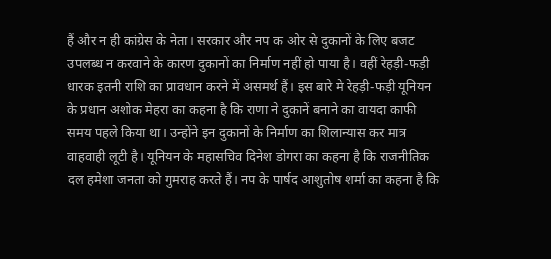हैं और न ही कांग्रेस के नेता। सरकार और नप क ओर से दुकानों के लिए बजट उपलब्ध न करवाने के कारण दुकानों का निर्माण नहीं हो पाया है। वहीं रेहड़ी-फड़ी धारक इतनी राशि का प्रावधान करने में असमर्थ हैं। इस बारे मे रेहड़ी-फड़ी यूनियन के प्रधान अशोक मेहरा का कहना है कि राणा ने दुकानें बनाने का वायदा काफी समय पहले किया था। उन्होंने इन दुकानों के निर्माण का शिलान्यास कर मात्र वाहवाही लूटी है। यूनियन के महासचिव दिनेश डोगरा का कहना है कि राजनीतिक दल हमेशा जनता को गुमराह करते हैं। नप के पार्षद आशुतोष शर्मा का कहना है कि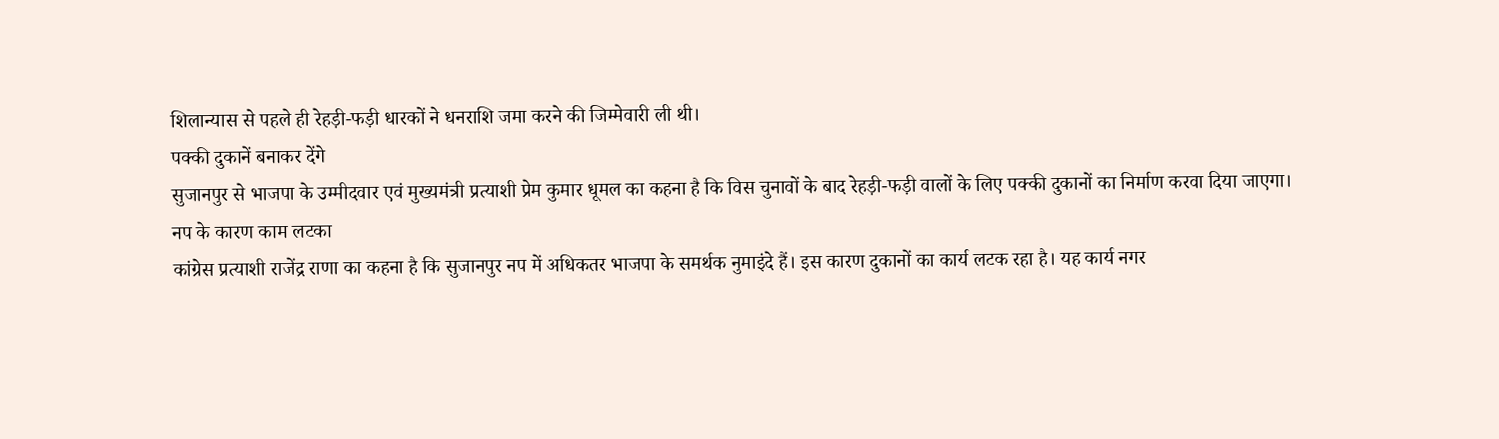शिलान्यास से पहले ही रेहड़ी-फड़ी धारकों ने धनराशि जमा करने की जिम्मेवारी ली थी।
पक्की दुकानें बनाकर देंगे
सुजानपुर से भाजपा के उम्मीदवार एवं मुख्यमंत्री प्रत्याशी प्रेम कुमार धूमल का कहना है कि विस चुनावों के बाद रेहड़ी-फड़ी वालों के लिए पक्की दुकानों का निर्माण करवा दिया जाएगा।
नप के कारण काम लटका
कांग्रेस प्रत्याशी राजेंद्र राणा का कहना है कि सुजानपुर नप में अधिकतर भाजपा के समर्थक नुमाइंदे हैं। इस कारण दुकानों का कार्य लटक रहा है। यह कार्य नगर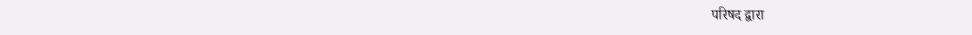परिषद द्वारा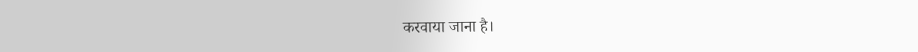करवाया जाना है।